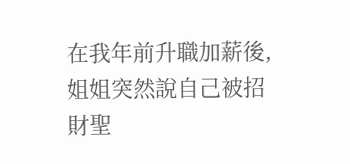在我年前升職加薪後,姐姐突然說自己被招財聖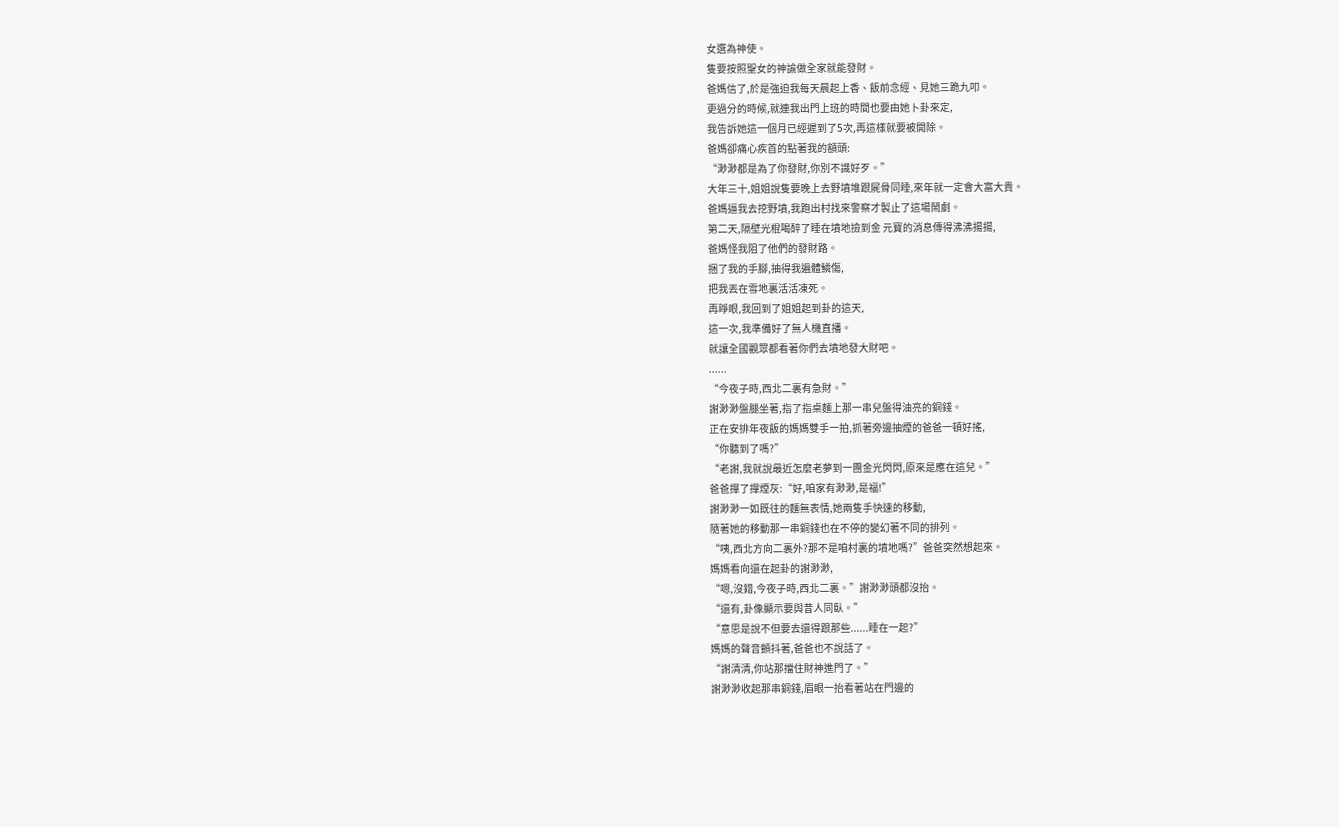女選為神使。
隻要按照聖女的神諭做全家就能發財。
爸媽信了,於是強迫我每天晨起上香、飯前念經、見她三跪九叩。
更過分的時候,就連我出門上班的時間也要由她卜卦來定,
我告訴她這一個月已經遲到了5次,再這樣就要被開除。
爸媽卻痛心疾首的點著我的額頭:
“渺渺都是為了你發財,你別不識好歹。”
大年三十,姐姐說隻要晚上去野墳堆跟屍骨同睡,來年就一定會大富大貴。
爸媽逼我去挖野墳,我跑出村找來警察才製止了這場鬧劇。
第二天,隔壁光棍喝醉了睡在墳地撿到金 元寶的消息傳得沸沸揚揚,
爸媽怪我阻了他們的發財路。
捆了我的手腳,抽得我遍體鱗傷,
把我丟在雪地裏活活凍死。
再睜眼,我回到了姐姐起到卦的這天,
這一次,我準備好了無人機直播。
就讓全國觀眾都看著你們去墳地發大財吧。
......
“今夜子時,西北二裏有急財。”
謝渺渺盤腿坐著,指了指桌麵上那一串兒盤得油亮的銅錢。
正在安排年夜飯的媽媽雙手一拍,抓著旁邊抽煙的爸爸一頓好搖,
“你聽到了嗎?”
“老謝,我就說最近怎麼老夢到一團金光閃閃,原來是應在這兒。”
爸爸撣了撣煙灰:“好,咱家有渺渺,是福!”
謝渺渺一如既往的麵無表情,她兩隻手快速的移動,
隨著她的移動那一串銅錢也在不停的變幻著不同的排列。
“咦,西北方向二裏外?那不是咱村裏的墳地嗎?”爸爸突然想起來。
媽媽看向還在起卦的謝渺渺,
“嗯,沒錯,今夜子時,西北二裏。”謝渺渺頭都沒抬。
“還有,卦像顯示要與昔人同臥。”
“意思是說不但要去還得跟那些......睡在一起?”
媽媽的聲音顫抖著,爸爸也不說話了。
“謝清清,你站那擋住財神進門了。”
謝渺渺收起那串銅錢,眉眼一抬看著站在門邊的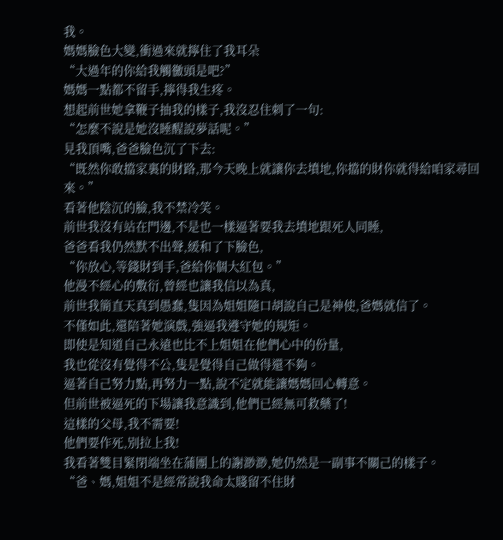我。
媽媽臉色大變,衝過來就擰住了我耳朵
“大過年的你給我觸黴頭是吧?”
媽媽一點都不留手,擰得我生疼。
想起前世她拿鞭子抽我的樣子,我沒忍住刺了一句:
“怎麼不說是她沒睡醒說夢話呢。”
見我頂嘴,爸爸臉色沉了下去:
“既然你敢擋家裏的財路,那今天晚上就讓你去墳地,你擋的財你就得給咱家尋回來。”
看著他陰沉的臉,我不禁冷笑。
前世我沒有站在門邊,不是也一樣逼著要我去墳地跟死人同睡,
爸爸看我仍然默不出聲,緩和了下臉色,
“你放心,等錢財到手,爸給你個大紅包。”
他漫不經心的敷衍,曾經也讓我信以為真,
前世我簡直天真到愚蠢,隻因為姐姐隨口胡說自己是神使,爸媽就信了。
不僅如此,還陪著她演戲,強逼我遵守她的規矩。
即使是知道自己永遠也比不上姐姐在他們心中的份量,
我也從沒有覺得不公,隻是覺得自己做得還不夠。
逼著自己努力點,再努力一點,說不定就能讓媽媽回心轉意。
但前世被逼死的下場讓我意識到,他們已經無可救藥了!
這樣的父母,我不需要!
他們要作死,別拉上我!
我看著雙目緊閉端坐在蒲團上的謝渺渺,她仍然是一副事不關己的樣子。
“爸、媽,姐姐不是經常說我命太賤留不住財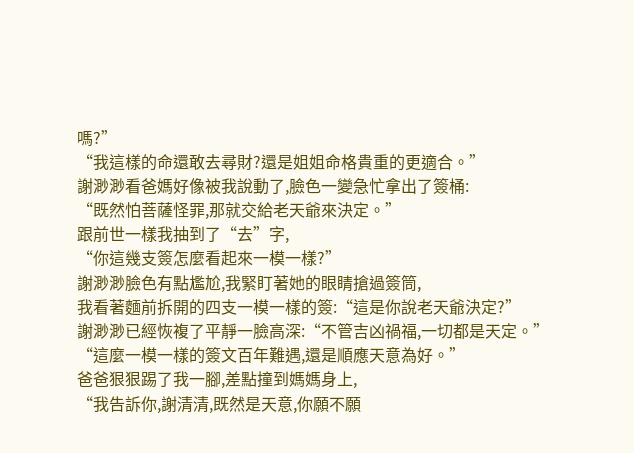嗎?”
“我這樣的命還敢去尋財?還是姐姐命格貴重的更適合。”
謝渺渺看爸媽好像被我說動了,臉色一變急忙拿出了簽桶:
“既然怕菩薩怪罪,那就交給老天爺來決定。”
跟前世一樣我抽到了“去”字,
“你這幾支簽怎麼看起來一模一樣?”
謝渺渺臉色有點尷尬,我緊盯著她的眼睛搶過簽筒,
我看著麵前拆開的四支一模一樣的簽:“這是你說老天爺決定?”
謝渺渺已經恢複了平靜一臉高深:“不管吉凶禍福,一切都是天定。”
“這麼一模一樣的簽文百年難遇,還是順應天意為好。”
爸爸狠狠踢了我一腳,差點撞到媽媽身上,
“我告訴你,謝清清,既然是天意,你願不願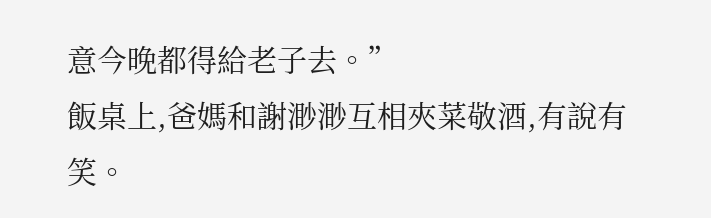意今晚都得給老子去。”
飯桌上,爸媽和謝渺渺互相夾菜敬酒,有說有笑。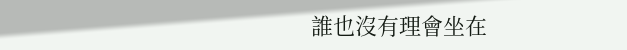誰也沒有理會坐在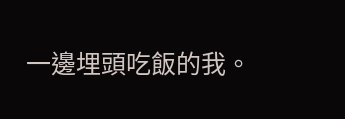一邊埋頭吃飯的我。